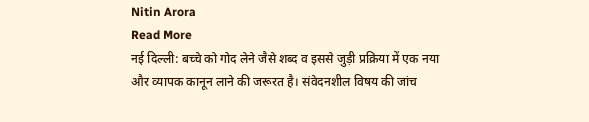Nitin Arora
Read More
नई दिल्ली: बच्चे को गोद लेने जैसे शब्द व इससे जुड़ी प्रक्रिया में एक नया और व्यापक कानून लाने की जरूरत है। संवेदनशील विषय की जांच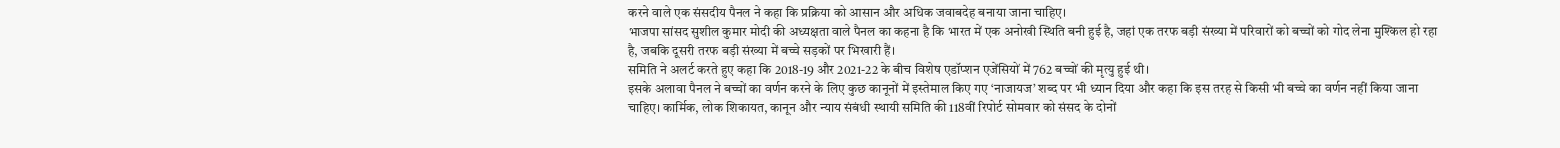करने वाले एक संसदीय पैनल ने कहा कि प्रक्रिया को आसान और अधिक जवाबदेह बनाया जाना चाहिए।
भाजपा सांसद सुशील कुमार मोदी की अध्यक्षता वाले पैनल का कहना है कि भारत में एक अनोखी स्थिति बनी हुई है, जहां एक तरफ बड़ी संख्या में परिवारों को बच्चों को गोद लेना मुश्किल हो रहा है, जबकि दूसरी तरफ बड़ी संख्या में बच्चे सड़कों पर भिखारी हैं।
समिति ने अलर्ट करते हुए कहा कि 2018-19 और 2021-22 के बीच विशेष एडॉप्शन एजेंसियों में 762 बच्चों की मृत्यु हुई थी।
इसके अलावा पैनल ने बच्चों का वर्णन करने के लिए कुछ कानूनों में इस्तेमाल किए गए ‘नाजायज’ शब्द पर भी ध्यान दिया और कहा कि इस तरह से किसी भी बच्चे का वर्णन नहीं किया जाना चाहिए। कार्मिक, लोक शिकायत, कानून और न्याय संबंधी स्थायी समिति की 118वीं रिपोर्ट सोमवार को संसद के दोनों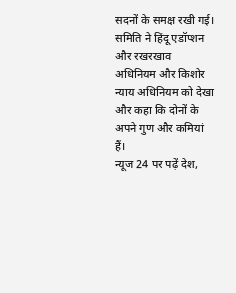सदनों के समक्ष रखी गई।
समिति ने हिंदू एडॉप्शन और रखरखाव अधिनियम और किशोर न्याय अधिनियम को देखा और कहा कि दोनों के अपने गुण और कमियां हैं।
न्यूज 24 पर पढ़ें देश,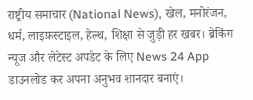राष्ट्रीय समाचार (National News), खेल, मनोरंजन, धर्म, लाइफ़स्टाइल, हेल्थ, शिक्षा से जुड़ी हर खबर। ब्रेकिंग न्यूज और लेटेस्ट अपडेट के लिए News 24 App डाउनलोड कर अपना अनुभव शानदार बनाएं।